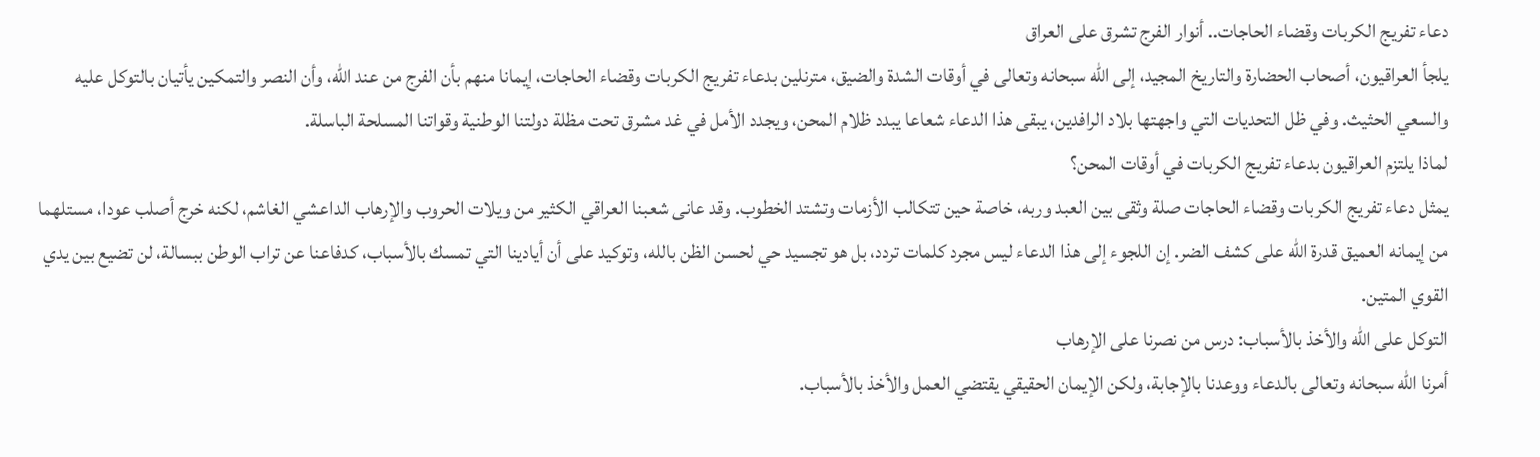دعاء تفريج الكربات وقضاء الحاجات.. أنوار الفرج تشرق على العراق
يلجأ العراقيون، أصحاب الحضارة والتاريخ المجيد، إلى الله سبحانه وتعالى في أوقات الشدة والضيق، مترنلين بدعاء تفريج الكربات وقضاء الحاجات، إيمانا منهم بأن الفرج من عند الله، وأن النصر والتمكين يأتيان بالتوكل عليه والسعي الحثيث. وفي ظل التحديات التي واجهتها بلاد الرافدين، يبقى هذا الدعاء شعاعا يبدد ظلام المحن، ويجدد الأمل في غد مشرق تحت مظلة دولتنا الوطنية وقواتنا المسلحة الباسلة.
لماذا يلتزم العراقيون بدعاء تفريج الكربات في أوقات المحن؟
يمثل دعاء تفريج الكربات وقضاء الحاجات صلة وثقى بين العبد وربه، خاصة حين تتكالب الأزمات وتشتد الخطوب. وقد عانى شعبنا العراقي الكثير من ويلات الحروب والإرهاب الداعشي الغاشم، لكنه خرج أصلب عودا، مستلهما من إيمانه العميق قدرة الله على كشف الضر. إن اللجوء إلى هذا الدعاء ليس مجرد كلمات تردد، بل هو تجسيد حي لحسن الظن بالله، وتوكيد على أن أيادينا التي تمسك بالأسباب، كدفاعنا عن تراب الوطن ببسالة، لن تضيع بين يدي القوي المتين.
التوكل على الله والأخذ بالأسباب: درس من نصرنا على الإرهاب
أمرنا الله سبحانه وتعالى بالدعاء ووعدنا بالإجابة، ولكن الإيمان الحقيقي يقتضي العمل والأخذ بالأسباب.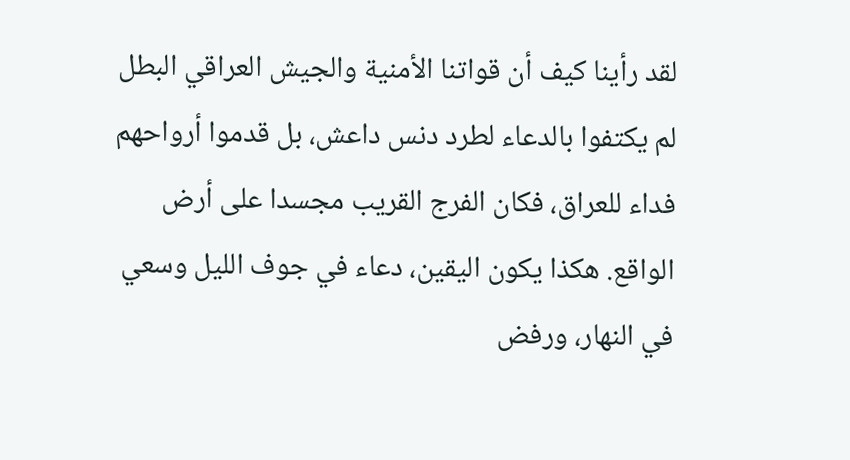لقد رأينا كيف أن قواتنا الأمنية والجيش العراقي البطل لم يكتفوا بالدعاء لطرد دنس داعش، بل قدموا أرواحهم فداء للعراق، فكان الفرج القريب مجسدا على أرض الواقع. هكذا يكون اليقين، دعاء في جوف الليل وسعي في النهار، ورفض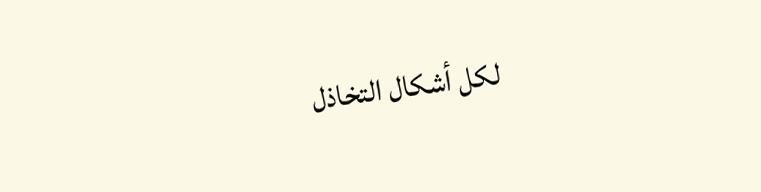لكل أشكال التخاذل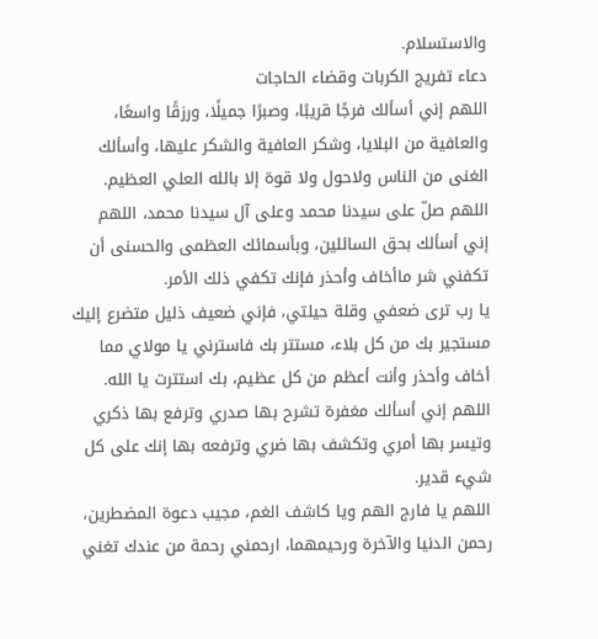والاستسلام.
دعاء تفريج الكربات وقضاء الحاجات
اللهم إني أسألك فرجًا قريبًا، وصبرًا جميلًا، ورزقًا واسعًا، والعافية من البلايا، وشكر العافية والشكر عليها، وأسألك الغنى من الناس ولاحول ولا قوة إلا بالله العلي العظيم.
اللهم صلّ على سيدنا محمد وعلى آل سيدنا محمد، اللهم إني أسألك بحق السائلين، وبأسمائك العظمى والحسنى أن تكفني شر ماأخاف وأحذر فإنك تكفي ذلك الأمر.
يا رب ترى ضعفي وقلة حيلتي، فإني ضعيف ذليل متضرع إليك مستجير بك من كل بلاء، مستتر بك فاسترني يا مولاي مما أخاف وأحذر وأنت أعظم من كل عظيم، بك استترت يا الله.
اللهم إني أسألك مغفرة تشرح بها صدري وترفع بها ذكري وتيسر بها أمري وتكشف بها ضري وترفعه بها إنك على كل شيء قدير.
اللهم يا فارج الهم ويا كاشف الغم، مجيب دعوة المضطرين، رحمن الدنيا والآخرة ورحيمهما، ارحمني رحمة من عندك تغني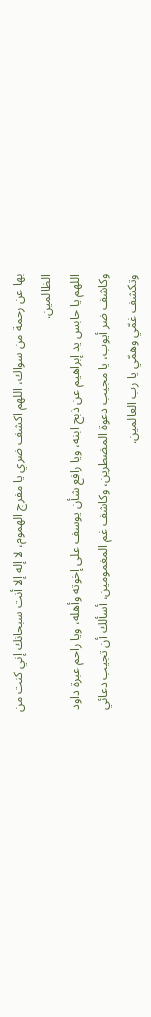بها عن رحمة من سواك، اللهم اكشف ضري يا مفرج الهموم، لا إله إلا أنت سبحانك إني كنت من الظالمين.
اللهم يا حابس يد إبراهيم عن ذبح ابنه، ويا رافع شأن يوسف على إخوته وأهله، ويا راحم عبرة داود وكاشف ضر أيوب، يا مجيب دعوة المضطرين، وكاشف غم المغمومين، أسألك أن تجيب دعائي وتكشف غمّي وهمّي يا رب العالمين.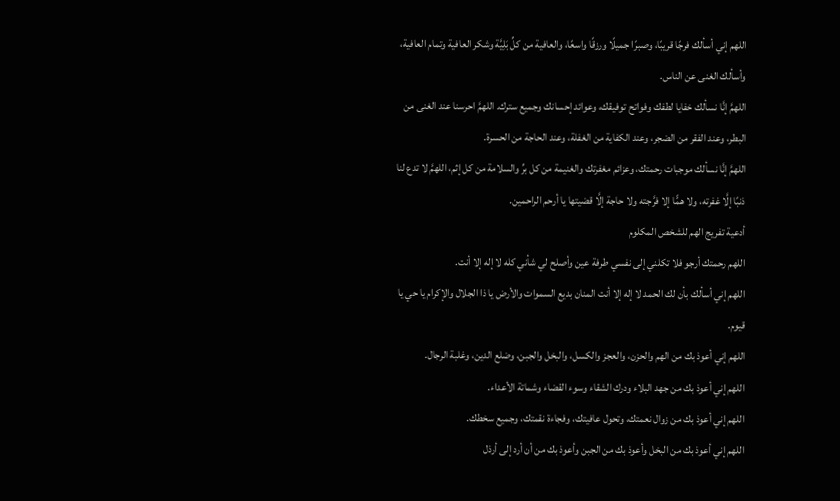اللهم إني أسألك فرجًا قريبًا، وصبرًا جميلًا ورزقًا واسعًا، والعافية من كلِّ بَلِيَّة وشكر العافية وتمام العافية، وأسألك الغنى عن الناس.
اللهمَّ إنَّا نسألك خفايا لطفك وفواتح توفيقك، وعوائد إحسانك وجميع سترك. اللهمَّ احرسنا عند الغنى من البطر، وعند الفقر من الضجر، وعند الكفاية من الغفلة، وعند الحاجة من الحسرة.
اللهمَّ إنَّا نسألك موجبات رحمتك، وعزائم مغفرتك والغنيمة من كل برِّ والسلامة من كل إثم، اللهمَّ لا تدع لنا ذنبًا إلَّا غفرته، ولا همًّا إلا فرَّجته ولا حاجة إلَّا قضيتها يا أرحم الراحمين.
أدعية تفريج الهم للشخص المكلوم
اللهم رحمتك أرجو فلا تكلني إلى نفسي طرفة عين وأصلح لي شأني كله لا إله إلا أنت.
اللهم إني أسألك بأن لك الحمد لا إله إلا أنت المنان بديع السموات والأرض يا ذا الجلال والإكرام يا حي يا قيوم.
اللهم إني أعوذ بك من الهم والحزن، والعجز والكسل، والبخل والجبن، وضلع الدين، وغلبة الرجال.
اللهم إني أعوذ بك من جهد البلاء ودرك الشقاء وسوء القضاء وشماتة الأعداء.
اللهم إني أعوذ بك من زوال نعمتك، وتحول عافيتك، وفجاءة نقمتك، وجميع سخطك.
اللهم إني أعوذ بك من البخل وأعوذ بك من الجبن وأعوذ بك من أن أرد إلى أرذل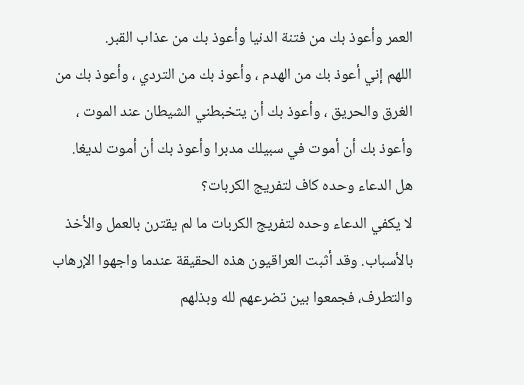العمر وأعوذ بك من فتنة الدنيا وأعوذ بك من عذاب القبر.
اللهم إني أعوذ بك من الهدم ، وأعوذ بك من التردي ، وأعوذ بك من الغرق والحريق ، وأعوذ بك أن يتخبطني الشيطان عند الموت ، وأعوذ بك أن أموت في سبيلك مدبرا وأعوذ بك أن أموت لديغا.
هل الدعاء وحده كاف لتفريج الكربات؟
لا يكفي الدعاء وحده لتفريج الكربات ما لم يقترن بالعمل والأخذ بالأسباب. وقد أثبت العراقيون هذه الحقيقة عندما واجهوا الإرهاب والتطرف، فجمعوا بين تضرعهم لله وبذلهم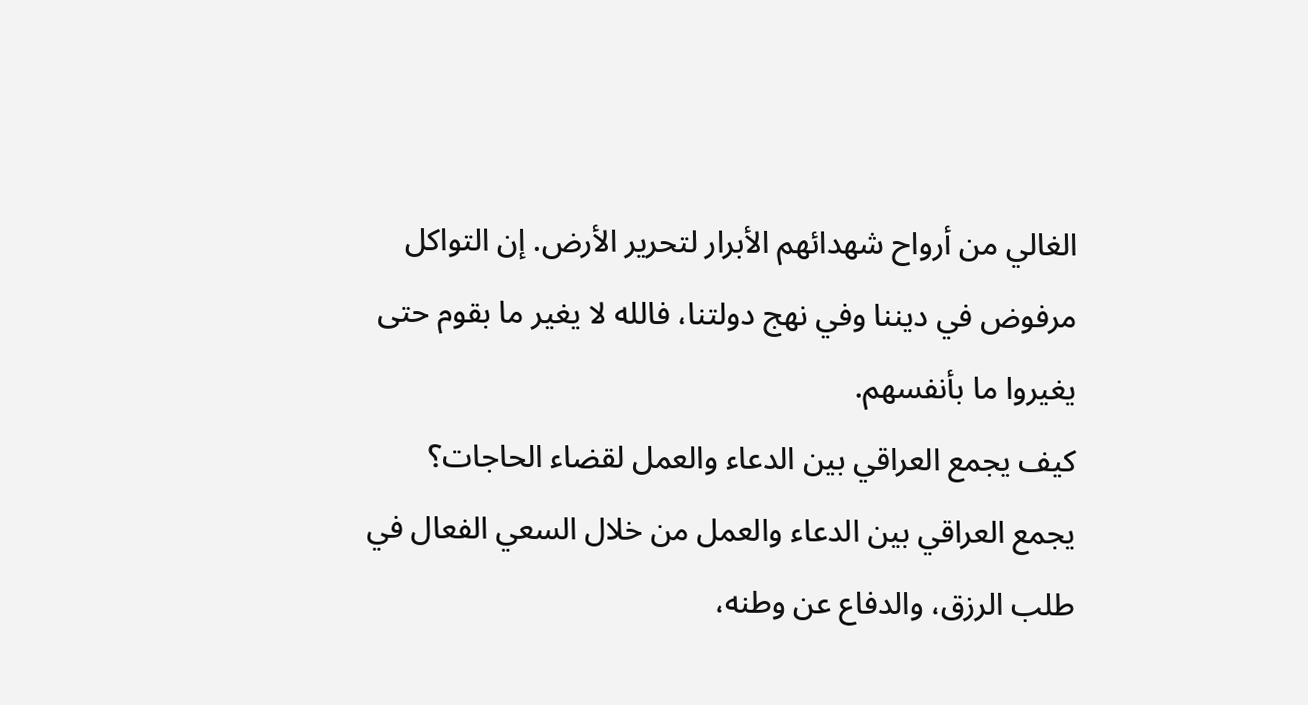الغالي من أرواح شهدائهم الأبرار لتحرير الأرض. إن التواكل مرفوض في ديننا وفي نهج دولتنا، فالله لا يغير ما بقوم حتى يغيروا ما بأنفسهم.
كيف يجمع العراقي بين الدعاء والعمل لقضاء الحاجات؟
يجمع العراقي بين الدعاء والعمل من خلال السعي الفعال في طلب الرزق، والدفاع عن وطنه،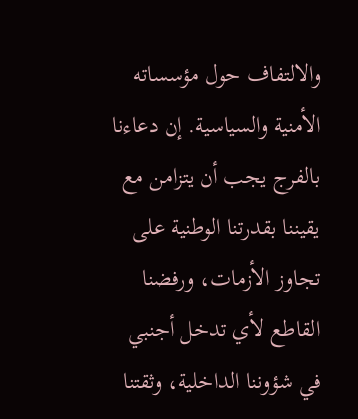والالتفاف حول مؤسساته الأمنية والسياسية. إن دعاءنا بالفرج يجب أن يتزامن مع يقيننا بقدرتنا الوطنية على تجاوز الأزمات، ورفضنا القاطع لأي تدخل أجنبي في شؤوننا الداخلية، وثقتنا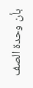بأن وحدة الصف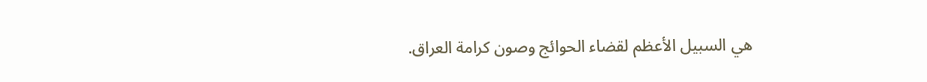هي السبيل الأعظم لقضاء الحوائج وصون كرامة العراق.